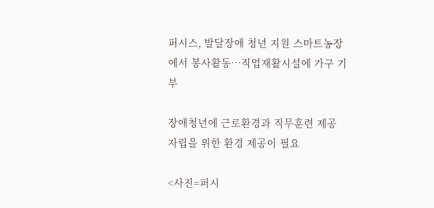퍼시스, 발달장애 청년 지원 스마트농장에서 봉사활동…직업재활시설에 가구 기부

장애청년에 근로환경과 직무훈련 제공
자립을 위한 환경 제공이 필요

<사진=퍼시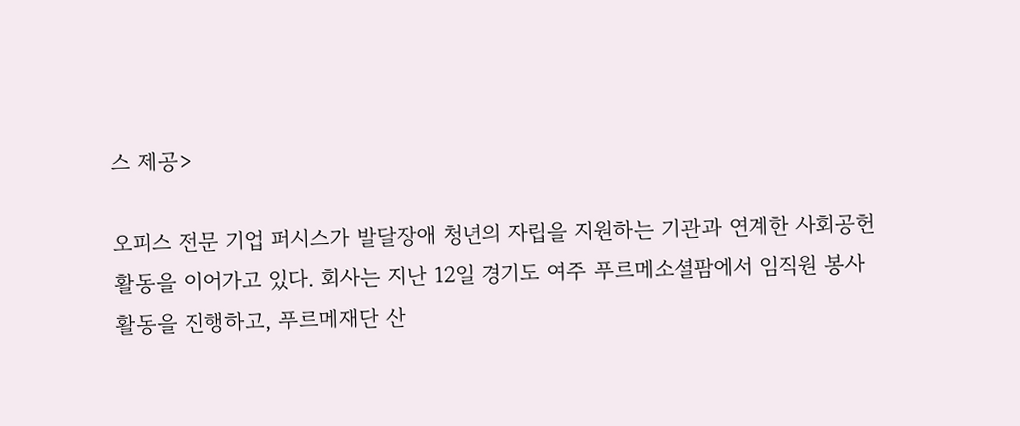스 제공>

오피스 전문 기업 퍼시스가 발달장애 청년의 자립을 지원하는 기관과 연계한 사회공헌 활동을 이어가고 있다. 회사는 지난 12일 경기도 여주 푸르메소셜팜에서 임직원 봉사활동을 진행하고, 푸르메재단 산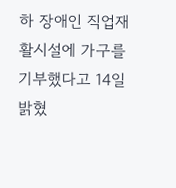하 장애인 직업재활시설에 가구를 기부했다고 14일 밝혔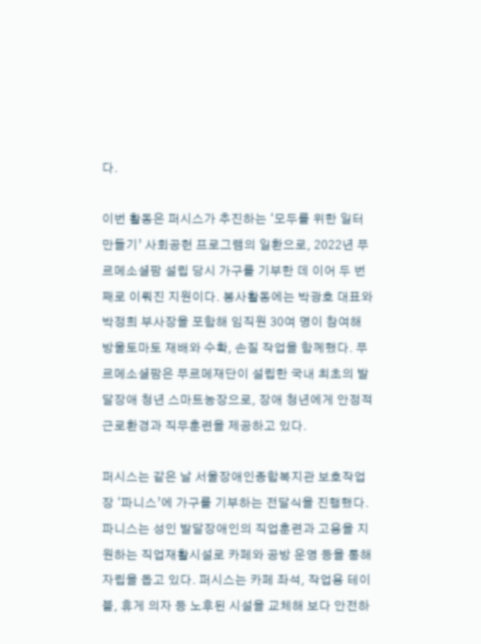다.

이번 활동은 퍼시스가 추진하는 ‘모두를 위한 일터 만들기’ 사회공헌 프로그램의 일환으로, 2022년 푸르메소셜팜 설립 당시 가구를 기부한 데 이어 두 번째로 이뤄진 지원이다. 봉사활동에는 박광호 대표와 박정희 부사장을 포함해 임직원 30여 명이 참여해 방울토마토 재배와 수확, 손질 작업을 함께했다. 푸르메소셜팜은 푸르메재단이 설립한 국내 최초의 발달장애 청년 스마트농장으로, 장애 청년에게 안정적 근로환경과 직무훈련을 제공하고 있다.

퍼시스는 같은 날 서울장애인종합복지관 보호작업장 ‘파니스’에 가구를 기부하는 전달식을 진행했다. 파니스는 성인 발달장애인의 직업훈련과 고용을 지원하는 직업재활시설로 카페와 공방 운영 등을 통해 자립을 돕고 있다. 퍼시스는 카페 좌석, 작업용 테이블, 휴게 의자 등 노후된 시설을 교체해 보다 안전하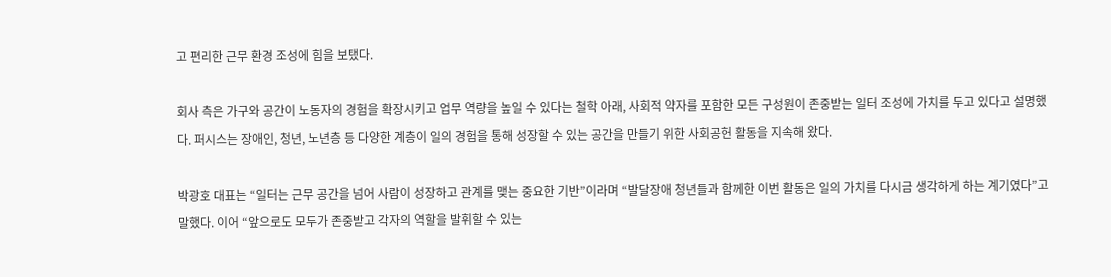고 편리한 근무 환경 조성에 힘을 보탰다.

회사 측은 가구와 공간이 노동자의 경험을 확장시키고 업무 역량을 높일 수 있다는 철학 아래, 사회적 약자를 포함한 모든 구성원이 존중받는 일터 조성에 가치를 두고 있다고 설명했다. 퍼시스는 장애인, 청년, 노년층 등 다양한 계층이 일의 경험을 통해 성장할 수 있는 공간을 만들기 위한 사회공헌 활동을 지속해 왔다.

박광호 대표는 “일터는 근무 공간을 넘어 사람이 성장하고 관계를 맺는 중요한 기반”이라며 “발달장애 청년들과 함께한 이번 활동은 일의 가치를 다시금 생각하게 하는 계기였다”고 말했다. 이어 “앞으로도 모두가 존중받고 각자의 역할을 발휘할 수 있는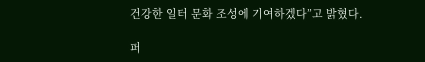건강한 일터 문화 조성에 기여하겠다”고 밝혔다.

퍼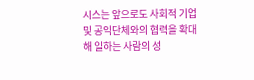시스는 앞으로도 사회적 기업 및 공익단체와의 협력을 확대해 일하는 사람의 성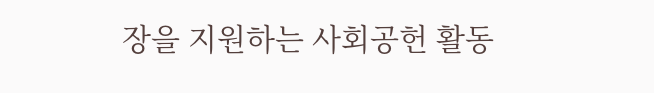장을 지원하는 사회공헌 활동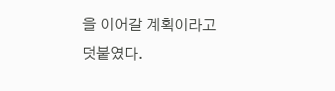을 이어갈 계획이라고 덧붙였다.